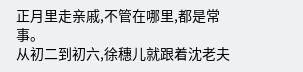正月里走亲戚,不管在哪里,都是常事。
从初二到初六,徐穗儿就跟着沈老夫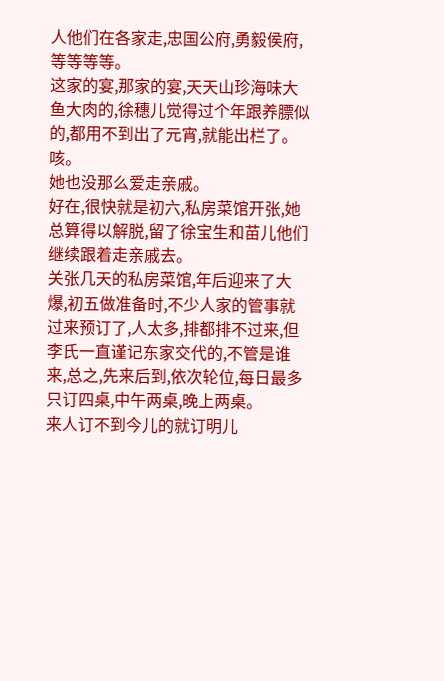人他们在各家走,忠国公府,勇毅侯府,等等等等。
这家的宴,那家的宴,天天山珍海味大鱼大肉的,徐穗儿觉得过个年跟养膘似的,都用不到出了元宵,就能出栏了。
咳。
她也没那么爱走亲戚。
好在,很快就是初六,私房菜馆开张,她总算得以解脱,留了徐宝生和苗儿他们继续跟着走亲戚去。
关张几天的私房菜馆,年后迎来了大爆,初五做准备时,不少人家的管事就过来预订了,人太多,排都排不过来,但李氏一直谨记东家交代的,不管是谁来,总之,先来后到,依次轮位,每日最多只订四桌,中午两桌,晚上两桌。
来人订不到今儿的就订明儿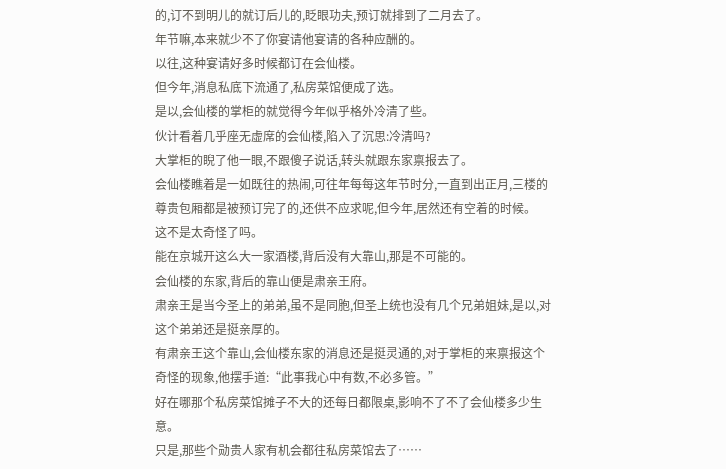的,订不到明儿的就订后儿的,眨眼功夫,预订就排到了二月去了。
年节嘛,本来就少不了你宴请他宴请的各种应酬的。
以往,这种宴请好多时候都订在会仙楼。
但今年,消息私底下流通了,私房菜馆便成了选。
是以,会仙楼的掌柜的就觉得今年似乎格外冷清了些。
伙计看着几乎座无虚席的会仙楼,陷入了沉思:冷清吗?
大掌柜的睨了他一眼,不跟傻子说话,转头就跟东家禀报去了。
会仙楼瞧着是一如既往的热闹,可往年每每这年节时分,一直到出正月,三楼的尊贵包厢都是被预订完了的,还供不应求呢,但今年,居然还有空着的时候。
这不是太奇怪了吗。
能在京城开这么大一家酒楼,背后没有大靠山,那是不可能的。
会仙楼的东家,背后的靠山便是肃亲王府。
肃亲王是当今圣上的弟弟,虽不是同胞,但圣上统也没有几个兄弟姐妹,是以,对这个弟弟还是挺亲厚的。
有肃亲王这个靠山,会仙楼东家的消息还是挺灵通的,对于掌柜的来禀报这个奇怪的现象,他摆手道:“此事我心中有数,不必多管。”
好在哪那个私房菜馆摊子不大的还每日都限桌,影响不了不了会仙楼多少生意。
只是,那些个勋贵人家有机会都往私房菜馆去了……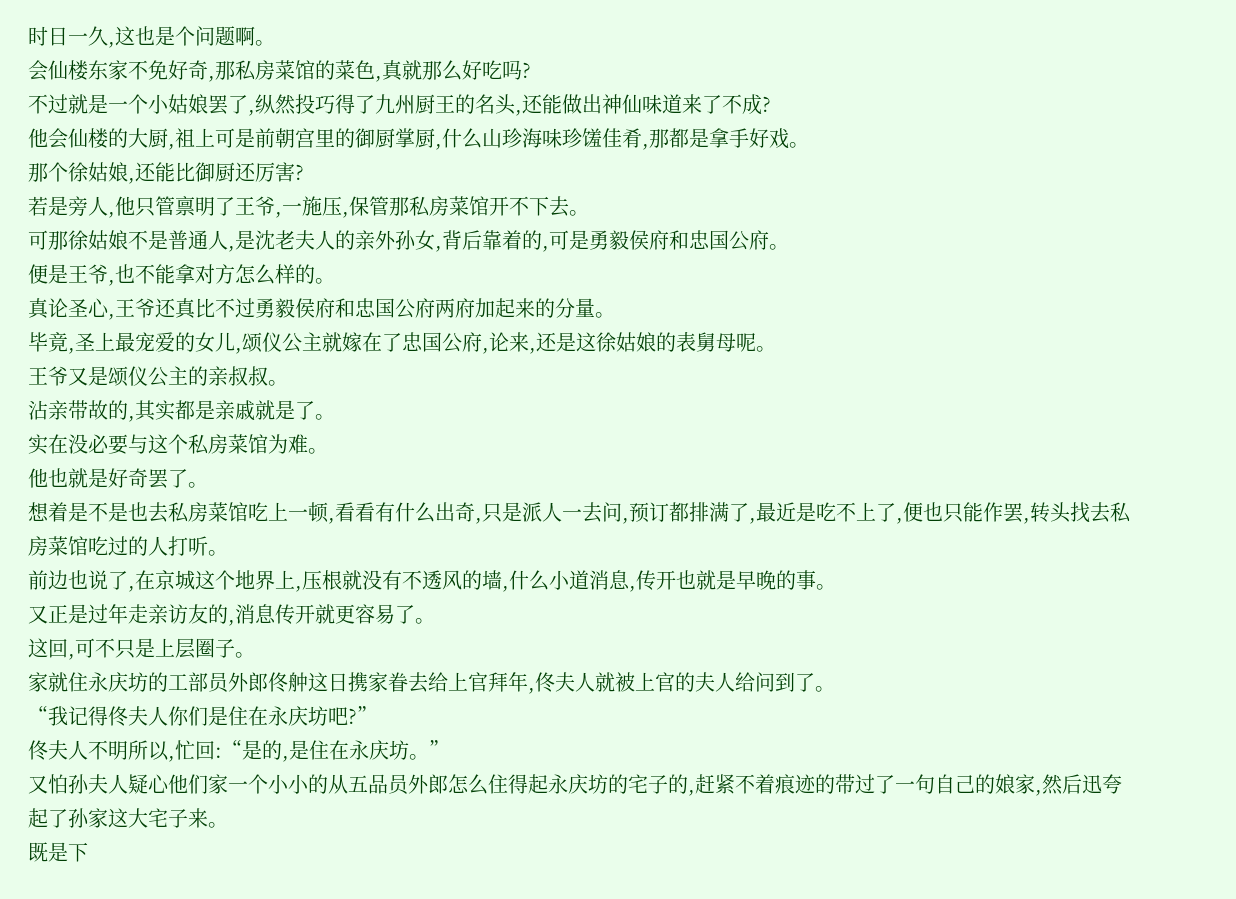时日一久,这也是个问题啊。
会仙楼东家不免好奇,那私房菜馆的菜色,真就那么好吃吗?
不过就是一个小姑娘罢了,纵然投巧得了九州厨王的名头,还能做出神仙味道来了不成?
他会仙楼的大厨,祖上可是前朝宫里的御厨掌厨,什么山珍海味珍馐佳肴,那都是拿手好戏。
那个徐姑娘,还能比御厨还厉害?
若是旁人,他只管禀明了王爷,一施压,保管那私房菜馆开不下去。
可那徐姑娘不是普通人,是沈老夫人的亲外孙女,背后靠着的,可是勇毅侯府和忠国公府。
便是王爷,也不能拿对方怎么样的。
真论圣心,王爷还真比不过勇毅侯府和忠国公府两府加起来的分量。
毕竟,圣上最宠爱的女儿,颂仪公主就嫁在了忠国公府,论来,还是这徐姑娘的表舅母呢。
王爷又是颂仪公主的亲叔叔。
沾亲带故的,其实都是亲戚就是了。
实在没必要与这个私房菜馆为难。
他也就是好奇罢了。
想着是不是也去私房菜馆吃上一顿,看看有什么出奇,只是派人一去问,预订都排满了,最近是吃不上了,便也只能作罢,转头找去私房菜馆吃过的人打听。
前边也说了,在京城这个地界上,压根就没有不透风的墙,什么小道消息,传开也就是早晚的事。
又正是过年走亲访友的,消息传开就更容易了。
这回,可不只是上层圈子。
家就住永庆坊的工部员外郎佟舯这日携家眷去给上官拜年,佟夫人就被上官的夫人给问到了。
“我记得佟夫人你们是住在永庆坊吧?”
佟夫人不明所以,忙回:“是的,是住在永庆坊。”
又怕孙夫人疑心他们家一个小小的从五品员外郎怎么住得起永庆坊的宅子的,赶紧不着痕迹的带过了一句自己的娘家,然后迅夸起了孙家这大宅子来。
既是下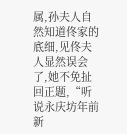属,孙夫人自然知道佟家的底细,见佟夫人显然误会了,她不免扯回正题,“听说永庆坊年前新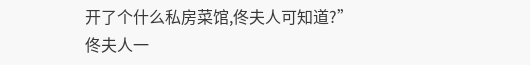开了个什么私房菜馆,佟夫人可知道?”
佟夫人一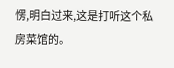愣,明白过来,这是打听这个私房菜馆的。